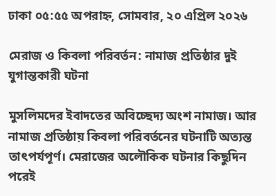ঢাকা ০৫:৫৫ অপরাহ্ন, সোমবার, ২০ এপ্রিল ২০২৬

মেরাজ ও কিবলা পরিবর্তন: নামাজ প্রতিষ্ঠার দুই যুগান্তকারী ঘটনা

মুসলিমদের ইবাদতের অবিচ্ছেদ্য অংশ নামাজ। আর নামাজ প্রতিষ্ঠায় কিবলা পরিবর্তনের ঘটনাটি অত্যন্ত তাৎপর্যপূর্ণ। মেরাজের অলৌকিক ঘটনার কিছুদিন পরেই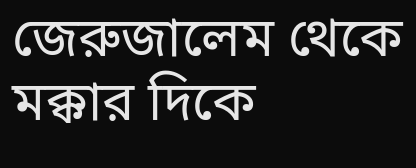জেরুজালেম থেকে মক্কার দিকে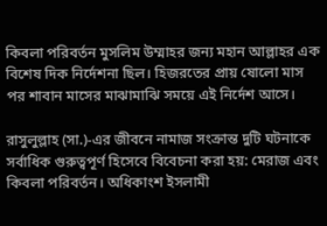কিবলা পরিবর্তন মুসলিম উম্মাহর জন্য মহান আল্লাহর এক বিশেষ দিক নির্দেশনা ছিল। হিজরতের প্রায় ষোলো মাস পর শাবান মাসের মাঝামাঝি সময়ে এই নির্দেশ আসে।

রাসুলুল্লাহ (সা.)-এর জীবনে নামাজ সংক্রান্ত দুটি ঘটনাকে সর্বাধিক গুরুত্বপূর্ণ হিসেবে বিবেচনা করা হয়: মেরাজ এবং কিবলা পরিবর্তন। অধিকাংশ ইসলামী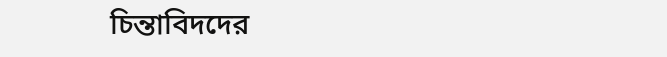চিন্তাবিদদের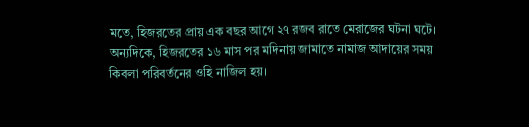মতে, হিজরতের প্রায় এক বছর আগে ২৭ রজব রাতে মেরাজের ঘটনা ঘটে। অন্যদিকে, হিজরতের ১৬ মাস পর মদিনায় জামাতে নামাজ আদায়ের সময় কিবলা পরিবর্তনের ওহি নাজিল হয়।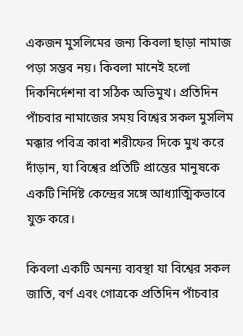একজন মুসলিমের জন্য কিবলা ছাড়া নামাজ পড়া সম্ভব নয়। কিবলা মানেই হলো দিকনির্দেশনা বা সঠিক অভিমুখ। প্রতিদিন পাঁচবার নামাজের সময় বিশ্বের সকল মুসলিম মক্কার পবিত্র কাবা শরীফের দিকে মুখ করে দাঁড়ান, যা বিশ্বের প্রতিটি প্রান্তের মানুষকে একটি নির্দিষ্ট কেন্দ্রের সঙ্গে আধ্যাত্মিকভাবে যুক্ত করে।

কিবলা একটি অনন্য ব্যবস্থা যা বিশ্বের সকল জাতি, বর্ণ এবং গোত্রকে প্রতিদিন পাঁচবার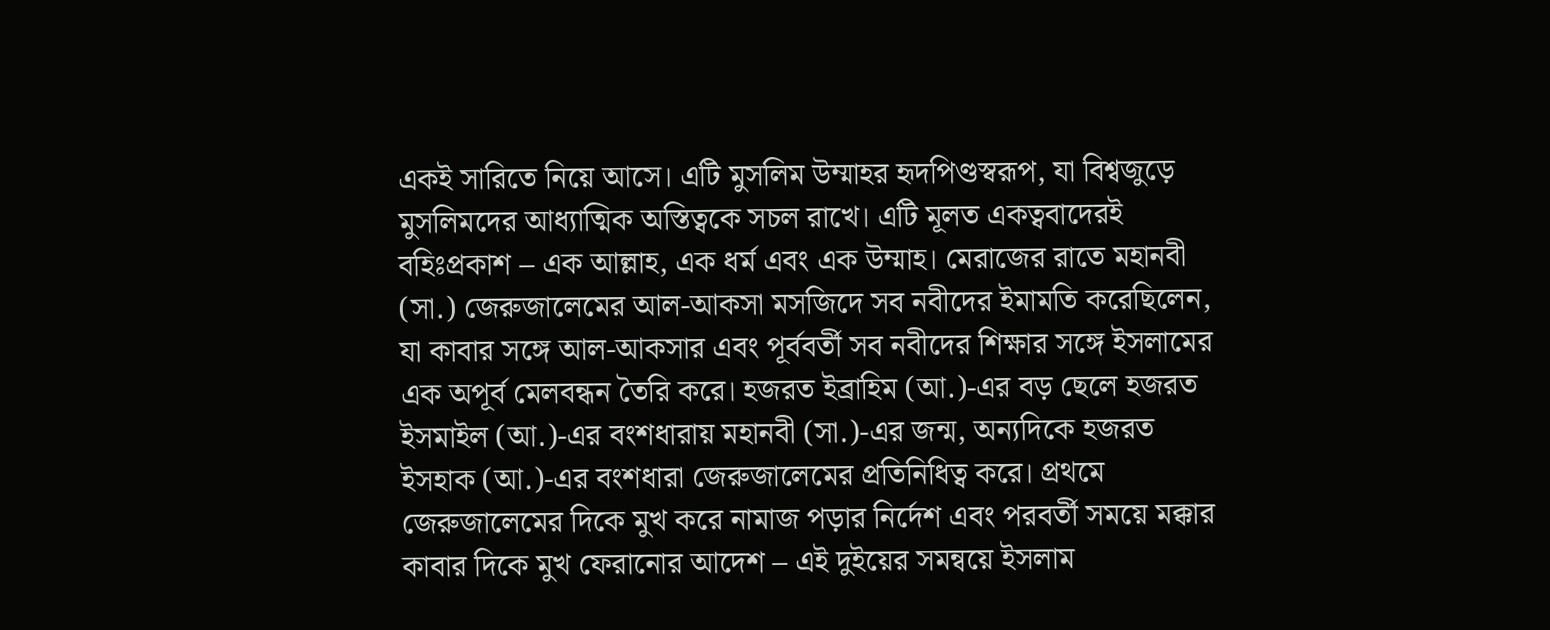একই সারিতে নিয়ে আসে। এটি মুসলিম উম্মাহর হৃদপিণ্ডস্বরূপ, যা বিশ্বজুড়ে মুসলিমদের আধ্যাত্মিক অস্তিত্বকে সচল রাখে। এটি মূলত একত্ববাদেরই বহিঃপ্রকাশ – এক আল্লাহ, এক ধর্ম এবং এক উম্মাহ। মেরাজের রাতে মহানবী (সা.) জেরুজালেমের আল-আকসা মসজিদে সব নবীদের ইমামতি করেছিলেন, যা কাবার সঙ্গে আল-আকসার এবং পূর্ববর্তী সব নবীদের শিক্ষার সঙ্গে ইসলামের এক অপূর্ব মেলবন্ধন তৈরি করে। হজরত ইব্রাহিম (আ.)-এর বড় ছেলে হজরত ইসমাইল (আ.)-এর বংশধারায় মহানবী (সা.)-এর জন্ম, অন্যদিকে হজরত ইসহাক (আ.)-এর বংশধারা জেরুজালেমের প্রতিনিধিত্ব করে। প্রথমে জেরুজালেমের দিকে মুখ করে নামাজ পড়ার নির্দেশ এবং পরবর্তী সময়ে মক্কার কাবার দিকে মুখ ফেরানোর আদেশ – এই দুইয়ের সমন্বয়ে ইসলাম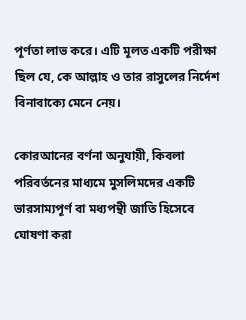পূর্ণতা লাভ করে। এটি মূলত একটি পরীক্ষা ছিল যে, কে আল্লাহ ও তার রাসুলের নির্দেশ বিনাবাক্যে মেনে নেয়।

কোরআনের বর্ণনা অনুযায়ী, কিবলা পরিবর্তনের মাধ্যমে মুসলিমদের একটি ভারসাম্যপূর্ণ বা মধ্যপন্থী জাতি হিসেবে ঘোষণা করা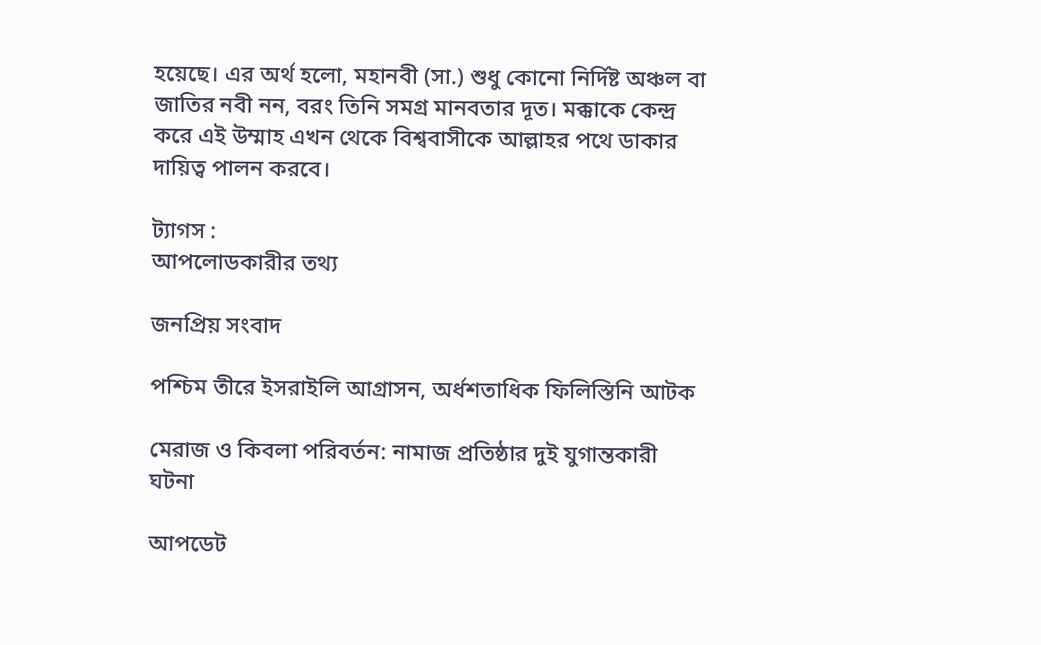হয়েছে। এর অর্থ হলো, মহানবী (সা.) শুধু কোনো নির্দিষ্ট অঞ্চল বা জাতির নবী নন, বরং তিনি সমগ্র মানবতার দূত। মক্কাকে কেন্দ্র করে এই উম্মাহ এখন থেকে বিশ্ববাসীকে আল্লাহর পথে ডাকার দায়িত্ব পালন করবে।

ট্যাগস :
আপলোডকারীর তথ্য

জনপ্রিয় সংবাদ

পশ্চিম তীরে ইসরাইলি আগ্রাসন, অর্ধশতাধিক ফিলিস্তিনি আটক

মেরাজ ও কিবলা পরিবর্তন: নামাজ প্রতিষ্ঠার দুই যুগান্তকারী ঘটনা

আপডেট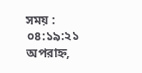সময় : ০৪:১৯:২১ অপরাহ্ন,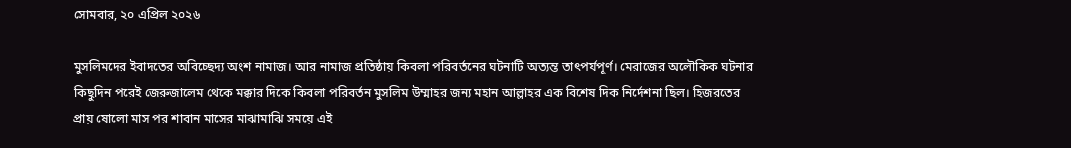সোমবার, ২০ এপ্রিল ২০২৬

মুসলিমদের ইবাদতের অবিচ্ছেদ্য অংশ নামাজ। আর নামাজ প্রতিষ্ঠায় কিবলা পরিবর্তনের ঘটনাটি অত্যন্ত তাৎপর্যপূর্ণ। মেরাজের অলৌকিক ঘটনার কিছুদিন পরেই জেরুজালেম থেকে মক্কার দিকে কিবলা পরিবর্তন মুসলিম উম্মাহর জন্য মহান আল্লাহর এক বিশেষ দিক নির্দেশনা ছিল। হিজরতের প্রায় ষোলো মাস পর শাবান মাসের মাঝামাঝি সময়ে এই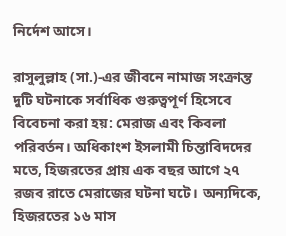নির্দেশ আসে।

রাসুলুল্লাহ (সা.)-এর জীবনে নামাজ সংক্রান্ত দুটি ঘটনাকে সর্বাধিক গুরুত্বপূর্ণ হিসেবে বিবেচনা করা হয়: মেরাজ এবং কিবলা পরিবর্তন। অধিকাংশ ইসলামী চিন্তাবিদদের মতে, হিজরতের প্রায় এক বছর আগে ২৭ রজব রাতে মেরাজের ঘটনা ঘটে। অন্যদিকে, হিজরতের ১৬ মাস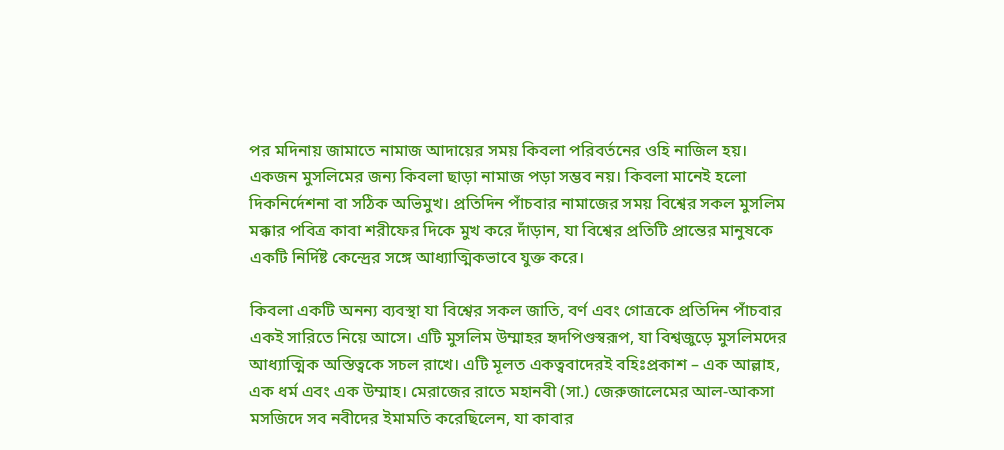পর মদিনায় জামাতে নামাজ আদায়ের সময় কিবলা পরিবর্তনের ওহি নাজিল হয়। একজন মুসলিমের জন্য কিবলা ছাড়া নামাজ পড়া সম্ভব নয়। কিবলা মানেই হলো দিকনির্দেশনা বা সঠিক অভিমুখ। প্রতিদিন পাঁচবার নামাজের সময় বিশ্বের সকল মুসলিম মক্কার পবিত্র কাবা শরীফের দিকে মুখ করে দাঁড়ান, যা বিশ্বের প্রতিটি প্রান্তের মানুষকে একটি নির্দিষ্ট কেন্দ্রের সঙ্গে আধ্যাত্মিকভাবে যুক্ত করে।

কিবলা একটি অনন্য ব্যবস্থা যা বিশ্বের সকল জাতি, বর্ণ এবং গোত্রকে প্রতিদিন পাঁচবার একই সারিতে নিয়ে আসে। এটি মুসলিম উম্মাহর হৃদপিণ্ডস্বরূপ, যা বিশ্বজুড়ে মুসলিমদের আধ্যাত্মিক অস্তিত্বকে সচল রাখে। এটি মূলত একত্ববাদেরই বহিঃপ্রকাশ – এক আল্লাহ, এক ধর্ম এবং এক উম্মাহ। মেরাজের রাতে মহানবী (সা.) জেরুজালেমের আল-আকসা মসজিদে সব নবীদের ইমামতি করেছিলেন, যা কাবার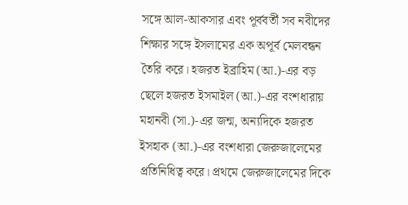সঙ্গে আল-আকসার এবং পূর্ববর্তী সব নবীদের শিক্ষার সঙ্গে ইসলামের এক অপূর্ব মেলবন্ধন তৈরি করে। হজরত ইব্রাহিম (আ.)-এর বড় ছেলে হজরত ইসমাইল (আ.)-এর বংশধারায় মহানবী (সা.)-এর জন্ম, অন্যদিকে হজরত ইসহাক (আ.)-এর বংশধারা জেরুজালেমের প্রতিনিধিত্ব করে। প্রথমে জেরুজালেমের দিকে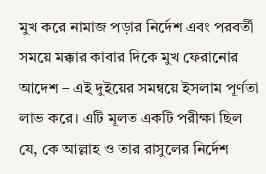মুখ করে নামাজ পড়ার নির্দেশ এবং পরবর্তী সময়ে মক্কার কাবার দিকে মুখ ফেরানোর আদেশ – এই দুইয়ের সমন্বয়ে ইসলাম পূর্ণতা লাভ করে। এটি মূলত একটি পরীক্ষা ছিল যে, কে আল্লাহ ও তার রাসুলের নির্দেশ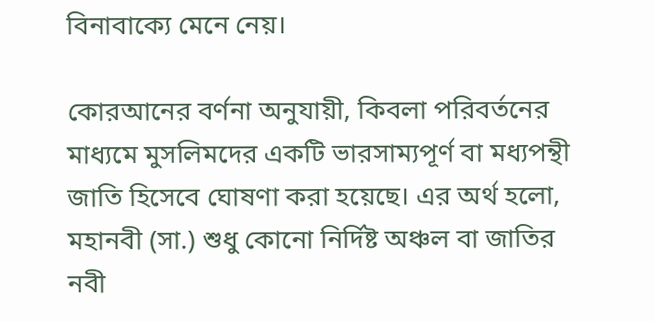বিনাবাক্যে মেনে নেয়।

কোরআনের বর্ণনা অনুযায়ী, কিবলা পরিবর্তনের মাধ্যমে মুসলিমদের একটি ভারসাম্যপূর্ণ বা মধ্যপন্থী জাতি হিসেবে ঘোষণা করা হয়েছে। এর অর্থ হলো, মহানবী (সা.) শুধু কোনো নির্দিষ্ট অঞ্চল বা জাতির নবী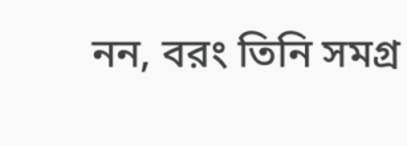নন, বরং তিনি সমগ্র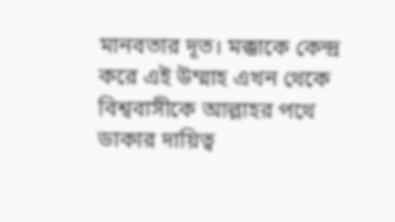মানবতার দূত। মক্কাকে কেন্দ্র করে এই উম্মাহ এখন থেকে বিশ্ববাসীকে আল্লাহর পথে ডাকার দায়িত্ব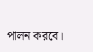পালন করবে।